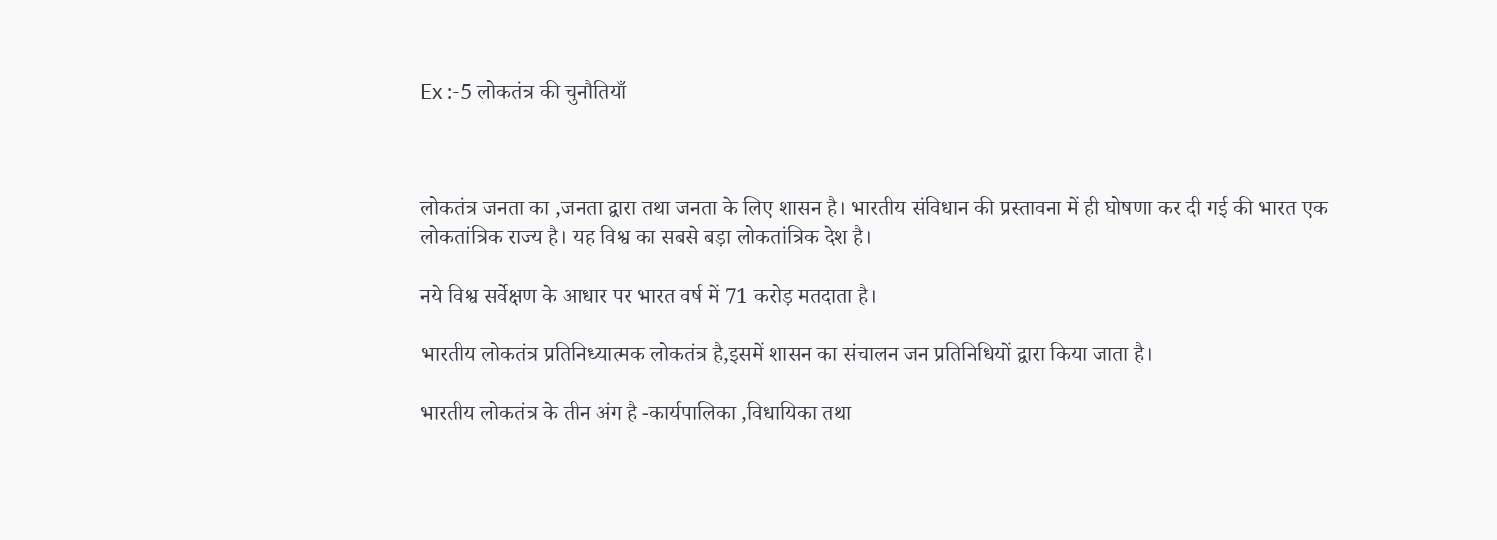Ex :-5 लोकतंत्र की चुनौतियाँ



लोकतंत्र जनता का ,जनता द्वारा तथा जनता के लिए शासन है। भारतीय संविधान की प्रस्तावना में ही घोषणा कर दी गई की भारत एक लोकतांत्रिक राज्य है। यह विश्व का सबसे बड़ा लोकतांत्रिक देश है।

नये विश्व सर्वेक्षण के आधार पर भारत वर्ष में 71 करोड़ मतदाता है।

भारतीय लोकतंत्र प्रतिनिध्यात्मक लोकतंत्र है,इसमें शासन का संचालन जन प्रतिनिधियों द्वारा किया जाता है।

भारतीय लोकतंत्र के तीन अंग है -कार्यपालिका ,विधायिका तथा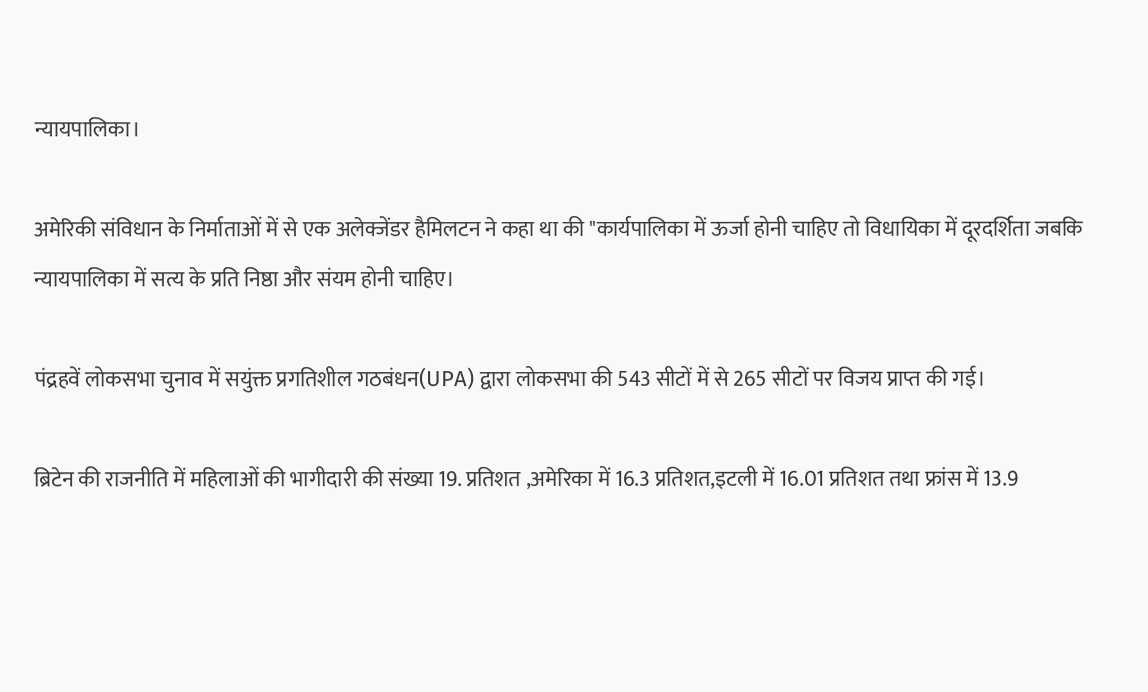न्यायपालिका।

अमेरिकी संविधान के निर्माताओं में से एक अलेक्जेंडर हैमिलटन ने कहा था की "कार्यपालिका में ऊर्जा होनी चाहिए तो विधायिका में दूरदर्शिता जबकि न्यायपालिका में सत्य के प्रति निष्ठा और संयम होनी चाहिए।

पंद्रहवें लोकसभा चुनाव में सयुंक्त प्रगतिशील गठबंधन(UPA) द्वारा लोकसभा की 543 सीटों में से 265 सीटों पर विजय प्राप्त की गई।

ब्रिटेन की राजनीति में महिलाओं की भागीदारी की संख्या 19. प्रतिशत ,अमेरिका में 16.3 प्रतिशत,इटली में 16.01 प्रतिशत तथा फ्रांस में 13.9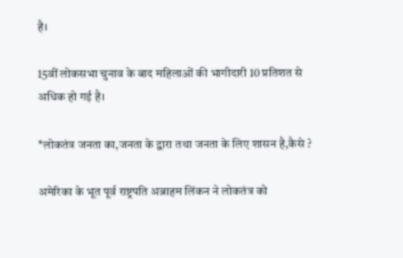है।

15वीं लोकसभा चुनाव के बाद महिलाओं की भागीदारी 10 प्रतिशत से अधिक हो गई है।

*लोकतंत्र जनता का,जनता के द्वारा तथा जनता के लिए शासन है,कैसे ?

अमेरिका के भूत पूर्व राष्ट्रपति अब्राहम लिंकन ने लोकतंत्र को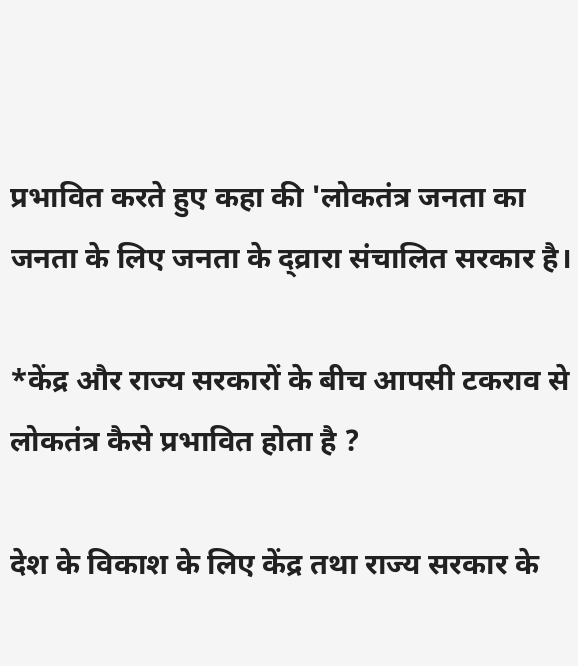प्रभावित करते हुए कहा की 'लोकतंत्र जनता का जनता के लिए जनता के द्व्रारा संचालित सरकार है।

*केंद्र और राज्य सरकारों के बीच आपसी टकराव से लोकतंत्र कैसे प्रभावित होता है ?

देश के विकाश के लिए केंद्र तथा राज्य सरकार के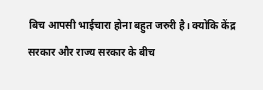बिच आपसी भाईचारा होना बहुत जरुरी है। क्योकि केंद्र सरकार और राज्य सरकार के बीच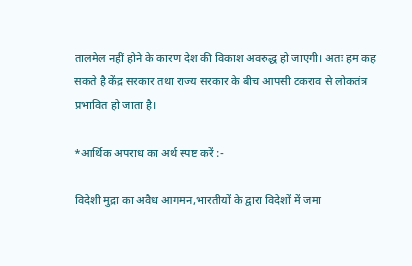तालमेल नहीं होने के कारण देश की विकाश अवरुद्ध हो जाएगी। अतः हम कह सकते है केंद्र सरकार तथा राज्य सरकार के बीच आपसी टकराव से लोकतंत्र प्रभावित हो जाता है।

*आर्थिक अपराध का अर्थ स्पष्ट करें :-

विदेशी मुद्रा का अवैध आगमन,भारतीयों के द्वारा विदेशों में जमा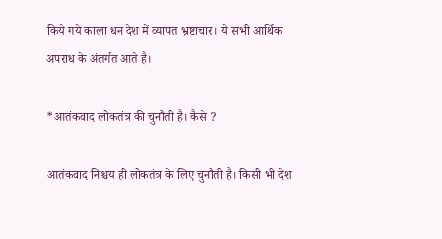किये गये काला धन देश में व्यापत भ्रष्टाचार। ये सभी आर्थिक अपराध के अंतर्गत आते है।

*आतंकवाद लोकतंत्र की चुनौती है। कैसे ?

आतंकवाद निश्चय ही लोकतंत्र के लिए चुनौती है। किसी भी देश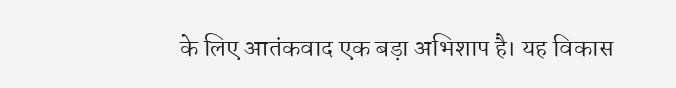के लिए आतंकवाद एक बड़ा अभिशाप है। यह विकास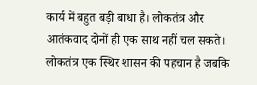कार्य में बहुत बड़ी बाधा है। लोकतंत्र और आतंकवाद दोनों ही एक साथ नहीं चल सकते। लोकतंत्र एक स्थिर शासन की पहचान है जबकि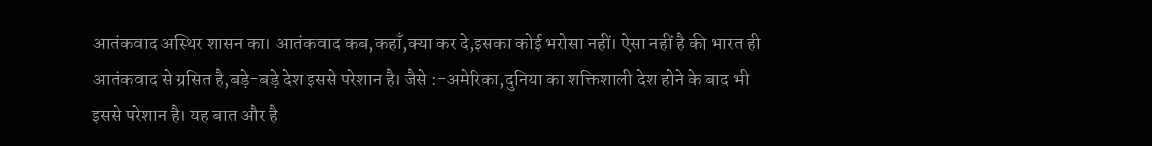आतंकवाद अस्थिर शासन का। आतंकवाद कब,कहाँ,क्या कर दे,इसका कोई भरोसा नहीं। ऐसा नहीं है की भारत ही आतंकवाद से ग्रसित है,बड़े-बड़े देश इससे परेशान है। जैसे :-अमेरिका,दुनिया का शक्तिशाली देश होने के बाद भी इससे परेशान है। यह बात और है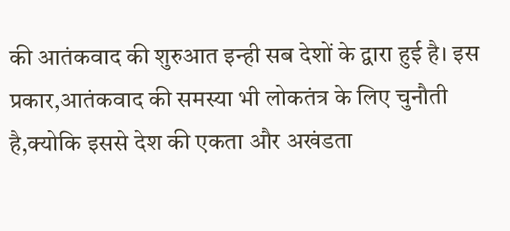की आतंकवाद की शुरुआत इन्ही सब देशों के द्वारा हुई है। इस प्रकार,आतंकवाद की समस्या भी लोकतंत्र के लिए चुनौती है,क्योकि इससे देश की एकता और अखंडता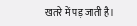खतरे में पड़ जाती है।